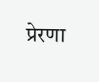प्रेरणा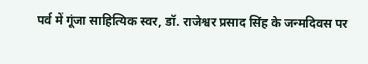पर्व में गूंजा साहित्यिक स्वर, डॉ. राजेश्वर प्रसाद सिंह के जन्मदिवस पर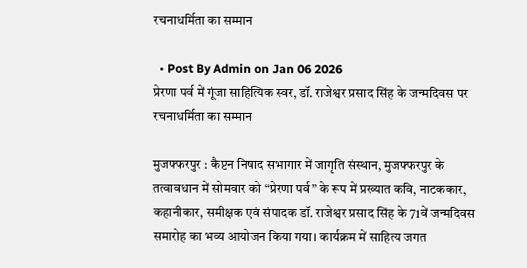रचनाधर्मिता का सम्मान

  • Post By Admin on Jan 06 2026
प्रेरणा पर्व में गूंजा साहित्यिक स्वर, डॉ. राजेश्वर प्रसाद सिंह के जन्मदिवस पर रचनाधर्मिता का सम्मान

मुजफ्फरपुर : कैप्टन निषाद सभागार में जागृति संस्थान, मुजफ्फरपुर के तत्वावधान में सोमवार को “प्रेरणा पर्व” के रूप में प्रख्यात कवि, नाटककार, कहानीकार, समीक्षक एवं संपादक डॉ. राजेश्वर प्रसाद सिंह के 71वें जन्मदिवस समारोह का भव्य आयोजन किया गया। कार्यक्रम में साहित्य जगत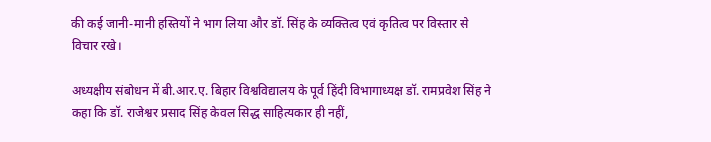की कई जानी-मानी हस्तियों ने भाग लिया और डॉ. सिंह के व्यक्तित्व एवं कृतित्व पर विस्तार से विचार रखे।

अध्यक्षीय संबोधन में बी.आर.ए. बिहार विश्वविद्यालय के पूर्व हिंदी विभागाध्यक्ष डॉ. रामप्रवेश सिंह ने कहा कि डॉ. राजेश्वर प्रसाद सिंह केवल सिद्ध साहित्यकार ही नहीं,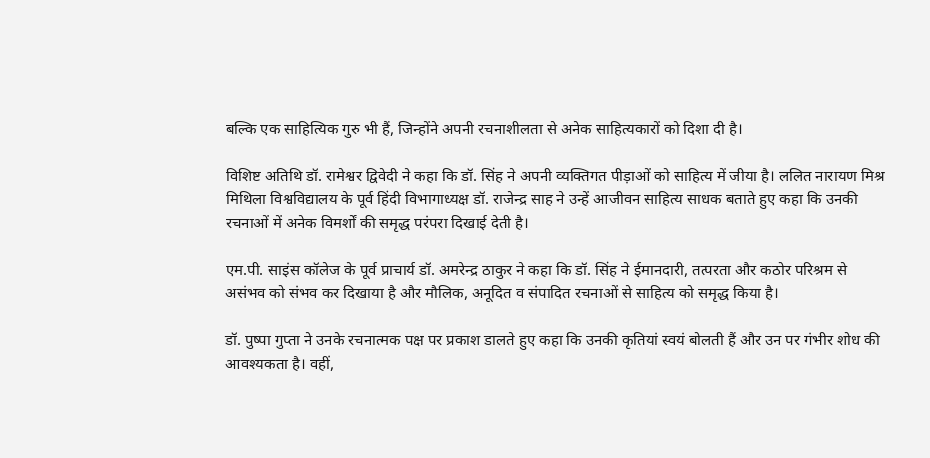बल्कि एक साहित्यिक गुरु भी हैं, जिन्होंने अपनी रचनाशीलता से अनेक साहित्यकारों को दिशा दी है।

विशिष्ट अतिथि डॉ. रामेश्वर द्विवेदी ने कहा कि डॉ. सिंह ने अपनी व्यक्तिगत पीड़ाओं को साहित्य में जीया है। ललित नारायण मिश्र मिथिला विश्वविद्यालय के पूर्व हिंदी विभागाध्यक्ष डॉ. राजेन्द्र साह ने उन्हें आजीवन साहित्य साधक बताते हुए कहा कि उनकी रचनाओं में अनेक विमर्शों की समृद्ध परंपरा दिखाई देती है।

एम.पी. साइंस कॉलेज के पूर्व प्राचार्य डॉ. अमरेन्द्र ठाकुर ने कहा कि डॉ. सिंह ने ईमानदारी, तत्परता और कठोर परिश्रम से असंभव को संभव कर दिखाया है और मौलिक, अनूदित व संपादित रचनाओं से साहित्य को समृद्ध किया है।

डॉ. पुष्पा गुप्ता ने उनके रचनात्मक पक्ष पर प्रकाश डालते हुए कहा कि उनकी कृतियां स्वयं बोलती हैं और उन पर गंभीर शोध की आवश्यकता है। वहीं,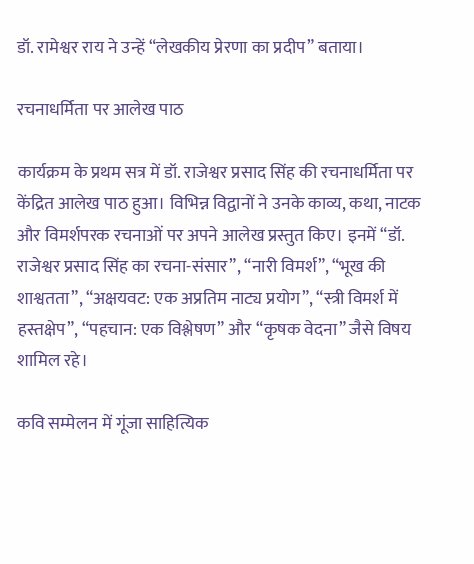डॉ. रामेश्वर राय ने उन्हें “लेखकीय प्रेरणा का प्रदीप” बताया।

रचनाधर्मिता पर आलेख पाठ

कार्यक्रम के प्रथम सत्र में डॉ. राजेश्वर प्रसाद सिंह की रचनाधर्मिता पर केंद्रित आलेख पाठ हुआ। विभिन्न विद्वानों ने उनके काव्य, कथा, नाटक और विमर्शपरक रचनाओं पर अपने आलेख प्रस्तुत किए। इनमें “डॉ. राजेश्वर प्रसाद सिंह का रचना-संसार”, “नारी विमर्श”, “भूख की शाश्वतता”, “अक्षयवट: एक अप्रतिम नाट्य प्रयोग”, “स्त्री विमर्श में हस्तक्षेप”, “पहचान: एक विश्लेषण” और “कृषक वेदना” जैसे विषय शामिल रहे।

कवि सम्मेलन में गूंजा साहित्यिक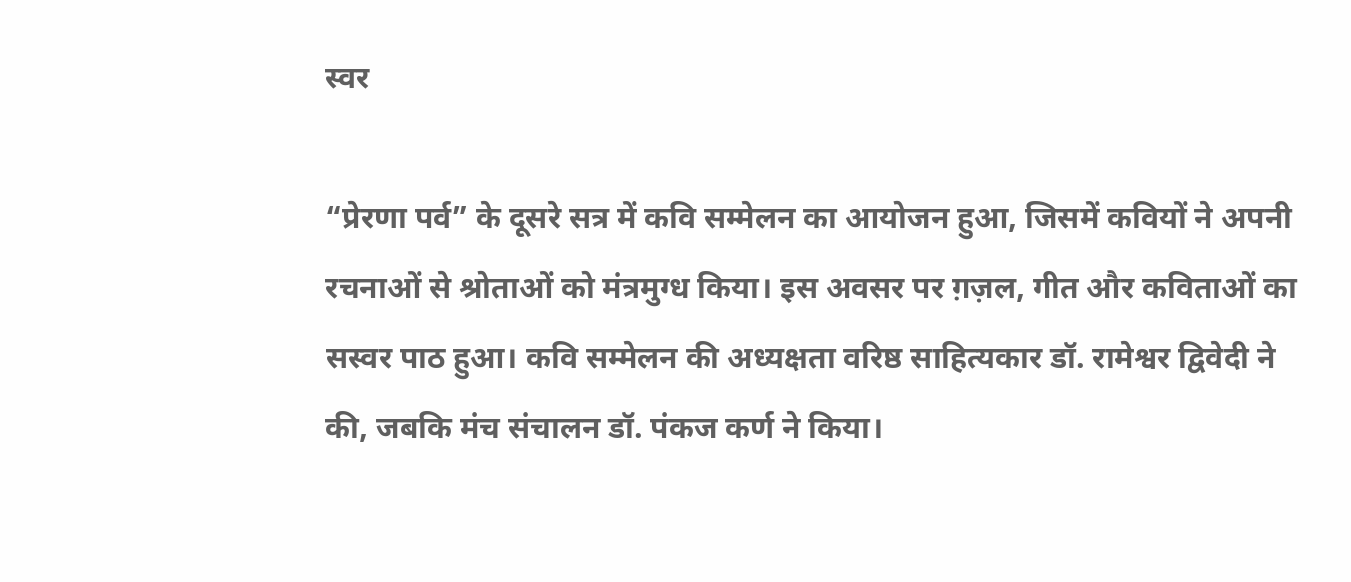स्वर

“प्रेरणा पर्व” के दूसरे सत्र में कवि सम्मेलन का आयोजन हुआ, जिसमें कवियों ने अपनी रचनाओं से श्रोताओं को मंत्रमुग्ध किया। इस अवसर पर ग़ज़ल, गीत और कविताओं का सस्वर पाठ हुआ। कवि सम्मेलन की अध्यक्षता वरिष्ठ साहित्यकार डॉ. रामेश्वर द्विवेदी ने की, जबकि मंच संचालन डॉ. पंकज कर्ण ने किया।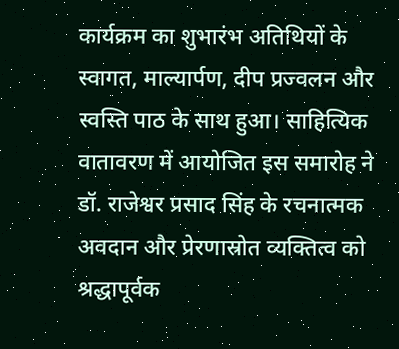कार्यक्रम का शुभारंभ अतिथियों के स्वागत, माल्यार्पण, दीप प्रज्वलन और स्वस्ति पाठ के साथ हुआ। साहित्यिक वातावरण में आयोजित इस समारोह ने डॉ. राजेश्वर प्रसाद सिंह के रचनात्मक अवदान और प्रेरणास्रोत व्यक्तित्व को श्रद्धापूर्वक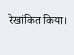रेखांकित किया।